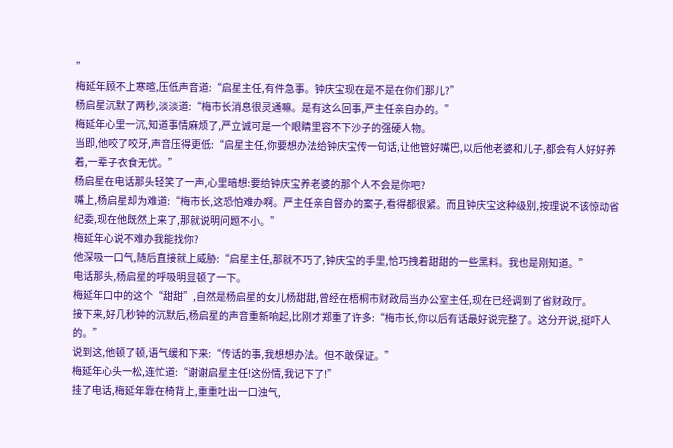”
梅延年顾不上寒暄,压低声音道:“启星主任,有件急事。钟庆宝现在是不是在你们那儿?”
杨启星沉默了两秒,淡淡道:“梅市长消息很灵通嘛。是有这么回事,严主任亲自办的。”
梅延年心里一沉,知道事情麻烦了,严立诚可是一个眼睛里容不下沙子的强硬人物。
当即,他咬了咬牙,声音压得更低:“启星主任,你要想办法给钟庆宝传一句话,让他管好嘴巴,以后他老婆和儿子,都会有人好好养着,一辈子衣食无忧。”
杨启星在电话那头轻笑了一声,心里暗想:要给钟庆宝养老婆的那个人不会是你吧?
嘴上,杨启星却为难道:“梅市长,这恐怕难办啊。严主任亲自督办的案子,看得都很紧。而且钟庆宝这种级别,按理说不该惊动省纪委,现在他既然上来了,那就说明问题不小。”
梅延年心说不难办我能找你?
他深吸一口气,随后直接就上威胁:“启星主任,那就不巧了,钟庆宝的手里,恰巧拽着甜甜的一些黑料。我也是刚知道。”
电话那头,杨启星的呼吸明显顿了一下。
梅延年口中的这个“甜甜”,自然是杨启星的女儿杨甜甜,曾经在梧桐市财政局当办公室主任,现在已经调到了省财政厅。
接下来,好几秒钟的沉默后,杨启星的声音重新响起,比刚才郑重了许多:“梅市长,你以后有话最好说完整了。这分开说,挺吓人的。”
说到这,他顿了顿,语气缓和下来:“传话的事,我想想办法。但不敢保证。”
梅延年心头一松,连忙道:“谢谢启星主任!这份情,我记下了!”
挂了电话,梅延年靠在椅背上,重重吐出一口浊气,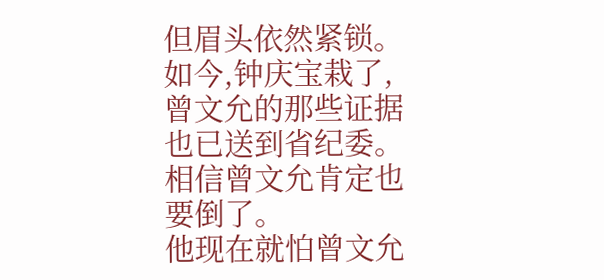但眉头依然紧锁。
如今,钟庆宝栽了,曾文允的那些证据也已送到省纪委。
相信曾文允肯定也要倒了。
他现在就怕曾文允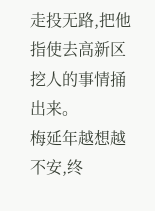走投无路,把他指使去高新区挖人的事情捅出来。
梅延年越想越不安,终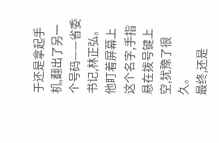于还是拿起手机,翻出了另一个号码——省委书记,林正弘。
他盯着屏幕上这个名字,手指悬在拨号键上空,犹豫了很久。
最终,还是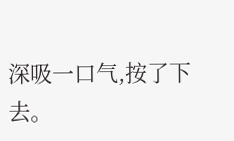深吸一口气,按了下去。